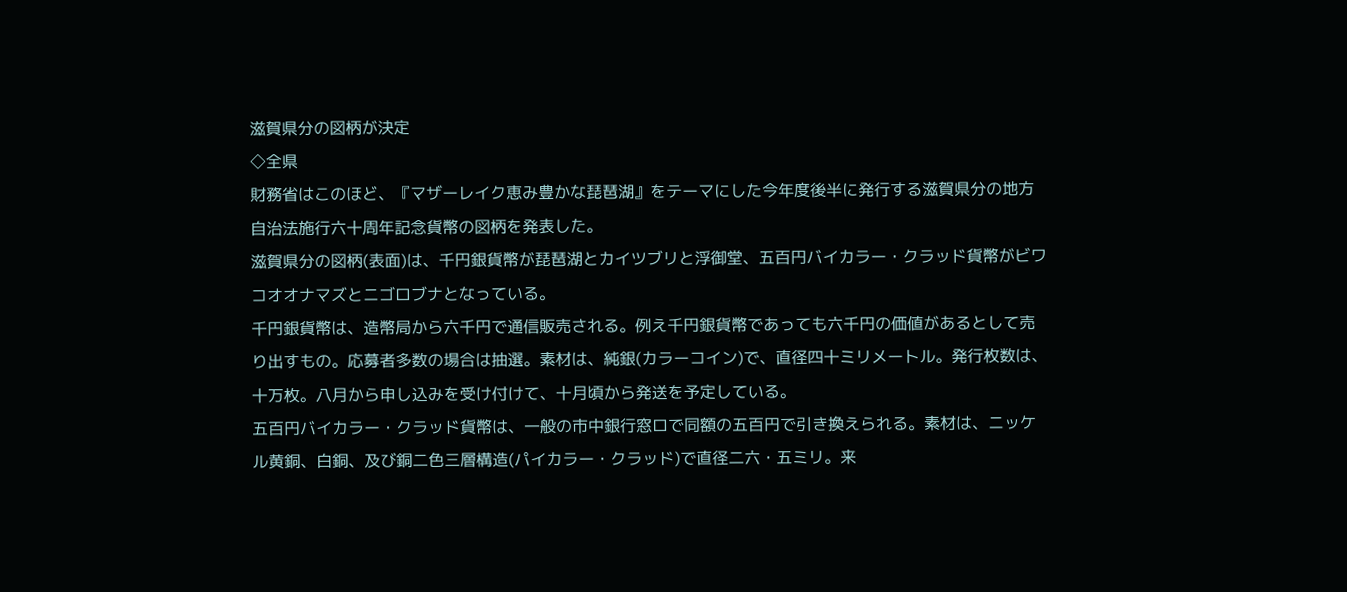滋賀県分の図柄が決定
◇全県
財務省はこのほど、『マザーレイク恵み豊かな琵琶湖』をテーマにした今年度後半に発行する滋賀県分の地方自治法施行六十周年記念貨幣の図柄を発表した。
滋賀県分の図柄(表面)は、千円銀貨幣が琵琶湖とカイツブリと浮御堂、五百円バイカラー・クラッド貨幣がビワコオオナマズとニゴロブナとなっている。
千円銀貨幣は、造幣局から六千円で通信販売される。例え千円銀貨幣であっても六千円の価値があるとして売り出すもの。応募者多数の場合は抽選。素材は、純銀(カラーコイン)で、直径四十ミリメートル。発行枚数は、十万枚。八月から申し込みを受け付けて、十月頃から発送を予定している。
五百円バイカラー・クラッド貨幣は、一般の市中銀行窓ロで同額の五百円で引き換えられる。素材は、ニッケル黄銅、白銅、及び銅二色三層構造(パイカラー・クラッド)で直径二六・五ミリ。来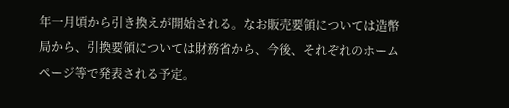年一月頃から引き換えが開始される。なお販売要領については造幣局から、引換要領については財務省から、今後、それぞれのホームページ等で発表される予定。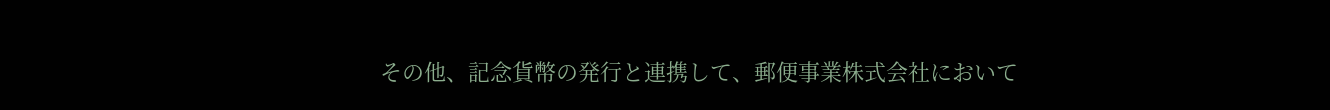その他、記念貨幣の発行と連携して、郵便事業株式会社において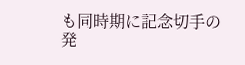も同時期に記念切手の発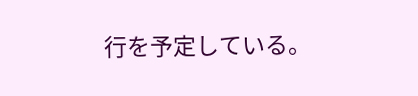行を予定している。